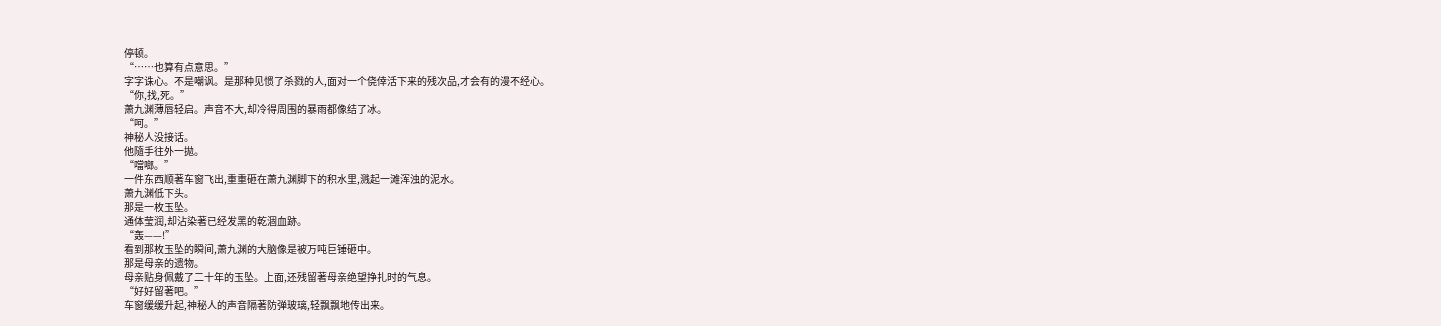停顿。
“……也算有点意思。”
字字诛心。不是嘲讽。是那种见惯了杀戮的人,面对一个侥倖活下来的残次品,才会有的漫不经心。
“你,找,死。”
萧九渊薄唇轻启。声音不大,却冷得周围的暴雨都像结了冰。
“呵。”
神秘人没接话。
他隨手往外一拋。
“噹啷。”
一件东西顺著车窗飞出,重重砸在萧九渊脚下的积水里,溅起一滩浑浊的泥水。
萧九渊低下头。
那是一枚玉坠。
通体莹润,却沾染著已经发黑的乾涸血跡。
“轰——!”
看到那枚玉坠的瞬间,萧九渊的大脑像是被万吨巨锤砸中。
那是母亲的遗物。
母亲贴身佩戴了二十年的玉坠。上面,还残留著母亲绝望挣扎时的气息。
“好好留著吧。”
车窗缓缓升起,神秘人的声音隔著防弹玻璃,轻飘飘地传出来。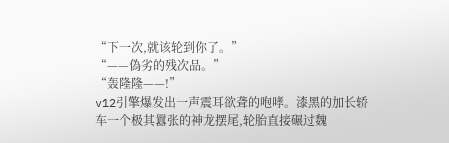“下一次,就该轮到你了。”
“——偽劣的残次品。”
“轰隆隆——!”
v12引擎爆发出一声震耳欲聋的咆哮。漆黑的加长轿车一个极其囂张的神龙摆尾,轮胎直接碾过魏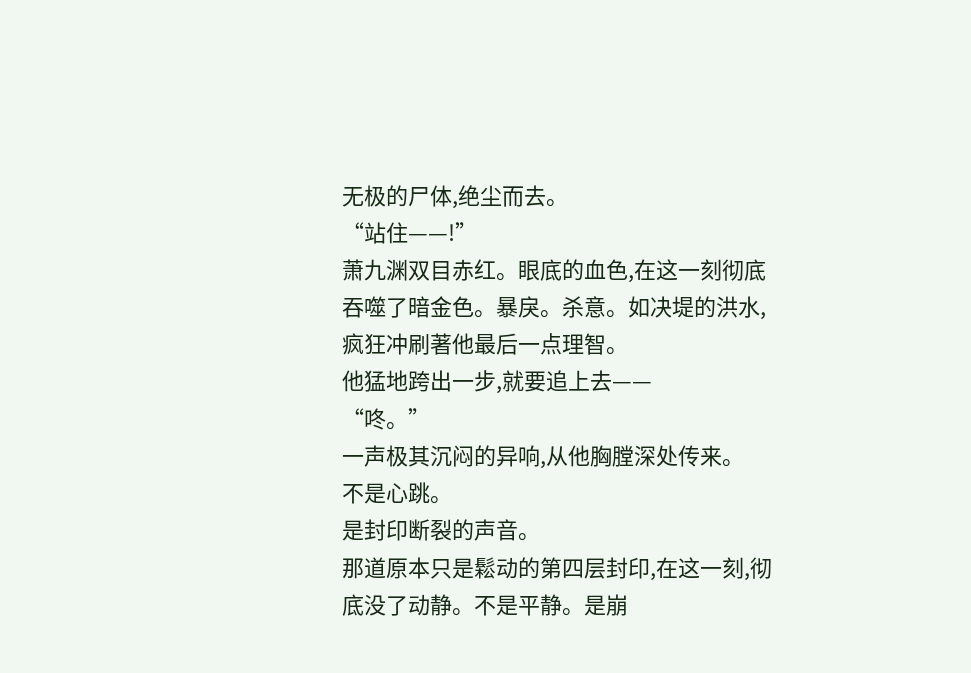无极的尸体,绝尘而去。
“站住——!”
萧九渊双目赤红。眼底的血色,在这一刻彻底吞噬了暗金色。暴戾。杀意。如决堤的洪水,疯狂冲刷著他最后一点理智。
他猛地跨出一步,就要追上去——
“咚。”
一声极其沉闷的异响,从他胸膛深处传来。
不是心跳。
是封印断裂的声音。
那道原本只是鬆动的第四层封印,在这一刻,彻底没了动静。不是平静。是崩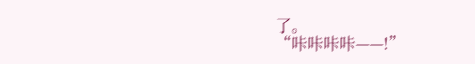了。
“咔咔咔咔——!”